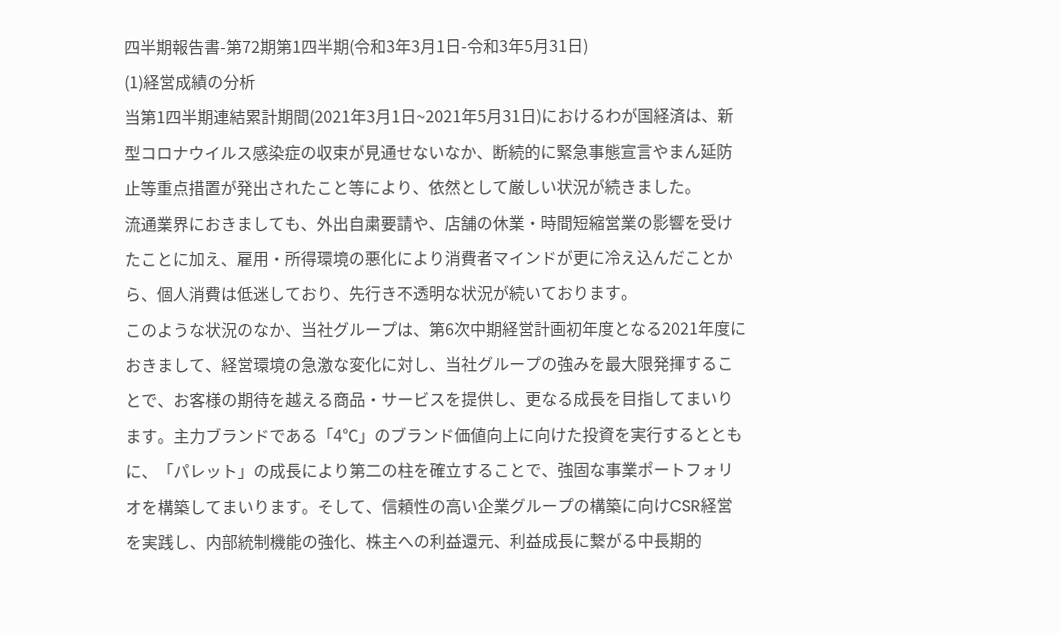四半期報告書-第72期第1四半期(令和3年3月1日-令和3年5月31日)
(1)経営成績の分析
当第1四半期連結累計期間(2021年3月1日~2021年5月31日)におけるわが国経済は、新型コロナウイルス感染症の収束が見通せないなか、断続的に緊急事態宣言やまん延防止等重点措置が発出されたこと等により、依然として厳しい状況が続きました。
流通業界におきましても、外出自粛要請や、店舗の休業・時間短縮営業の影響を受けたことに加え、雇用・所得環境の悪化により消費者マインドが更に冷え込んだことから、個人消費は低迷しており、先行き不透明な状況が続いております。
このような状況のなか、当社グループは、第6次中期経営計画初年度となる2021年度におきまして、経営環境の急激な変化に対し、当社グループの強みを最大限発揮することで、お客様の期待を越える商品・サービスを提供し、更なる成長を目指してまいります。主力ブランドである「4℃」のブランド価値向上に向けた投資を実行するとともに、「パレット」の成長により第二の柱を確立することで、強固な事業ポートフォリオを構築してまいります。そして、信頼性の高い企業グループの構築に向けCSR経営を実践し、内部統制機能の強化、株主への利益還元、利益成長に繋がる中長期的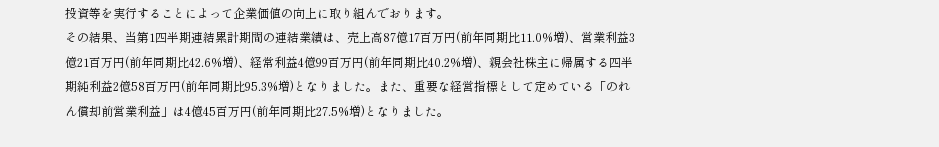投資等を実行することによって企業価値の向上に取り組んでおります。
その結果、当第1四半期連結累計期間の連結業績は、売上高87億17百万円(前年同期比11.0%増)、営業利益3億21百万円(前年同期比42.6%増)、経常利益4億99百万円(前年同期比40.2%増)、親会社株主に帰属する四半期純利益2億58百万円(前年同期比95.3%増)となりました。また、重要な経営指標として定めている「のれん償却前営業利益」は4億45百万円(前年同期比27.5%増)となりました。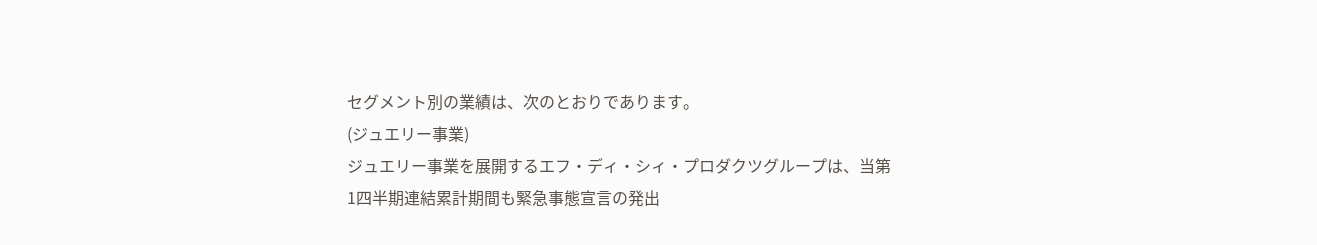セグメント別の業績は、次のとおりであります。
(ジュエリー事業)
ジュエリー事業を展開するエフ・ディ・シィ・プロダクツグループは、当第1四半期連結累計期間も緊急事態宣言の発出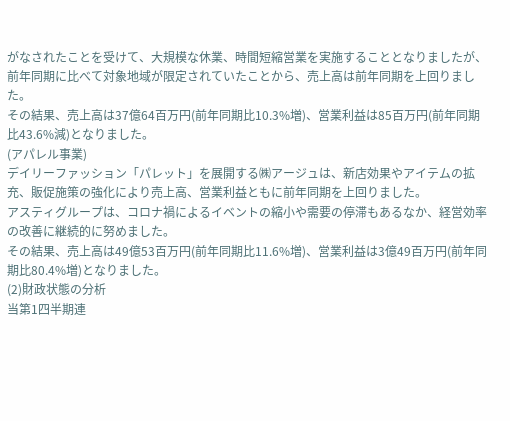がなされたことを受けて、大規模な休業、時間短縮営業を実施することとなりましたが、前年同期に比べて対象地域が限定されていたことから、売上高は前年同期を上回りました。
その結果、売上高は37億64百万円(前年同期比10.3%増)、営業利益は85百万円(前年同期比43.6%減)となりました。
(アパレル事業)
デイリーファッション「パレット」を展開する㈱アージュは、新店効果やアイテムの拡充、販促施策の強化により売上高、営業利益ともに前年同期を上回りました。
アスティグループは、コロナ禍によるイベントの縮小や需要の停滞もあるなか、経営効率の改善に継続的に努めました。
その結果、売上高は49億53百万円(前年同期比11.6%増)、営業利益は3億49百万円(前年同期比80.4%増)となりました。
(2)財政状態の分析
当第1四半期連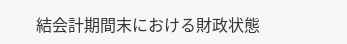結会計期間末における財政状態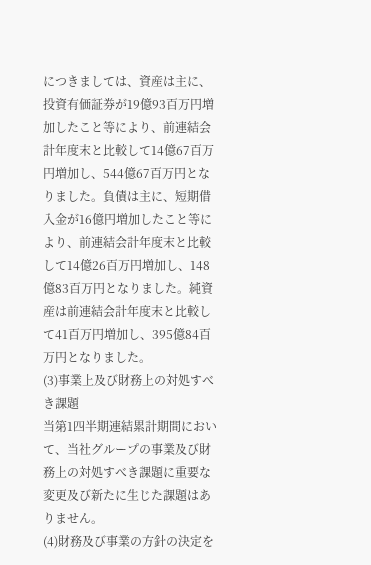につきましては、資産は主に、投資有価証券が19億93百万円増加したこと等により、前連結会計年度末と比較して14億67百万円増加し、544億67百万円となりました。負債は主に、短期借入金が16億円増加したこと等により、前連結会計年度末と比較して14億26百万円増加し、148億83百万円となりました。純資産は前連結会計年度末と比較して41百万円増加し、395億84百万円となりました。
(3)事業上及び財務上の対処すべき課題
当第1四半期連結累計期間において、当社グループの事業及び財務上の対処すべき課題に重要な変更及び新たに生じた課題はありません。
(4)財務及び事業の方針の決定を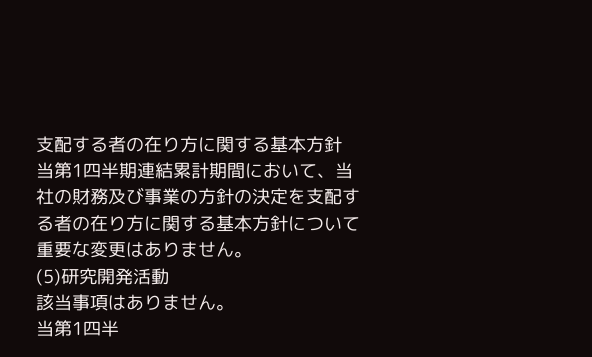支配する者の在り方に関する基本方針
当第1四半期連結累計期間において、当社の財務及び事業の方針の決定を支配する者の在り方に関する基本方針について重要な変更はありません。
(5)研究開発活動
該当事項はありません。
当第1四半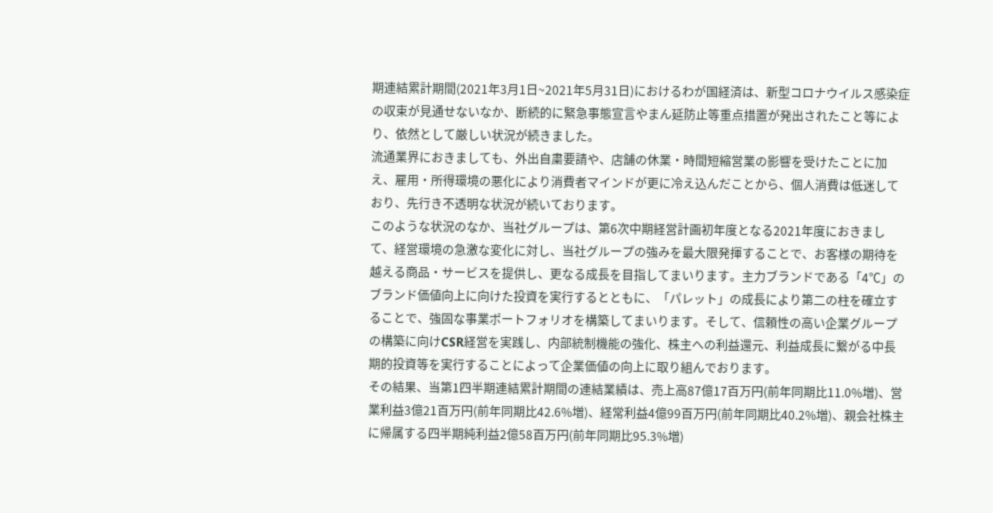期連結累計期間(2021年3月1日~2021年5月31日)におけるわが国経済は、新型コロナウイルス感染症の収束が見通せないなか、断続的に緊急事態宣言やまん延防止等重点措置が発出されたこと等により、依然として厳しい状況が続きました。
流通業界におきましても、外出自粛要請や、店舗の休業・時間短縮営業の影響を受けたことに加え、雇用・所得環境の悪化により消費者マインドが更に冷え込んだことから、個人消費は低迷しており、先行き不透明な状況が続いております。
このような状況のなか、当社グループは、第6次中期経営計画初年度となる2021年度におきまして、経営環境の急激な変化に対し、当社グループの強みを最大限発揮することで、お客様の期待を越える商品・サービスを提供し、更なる成長を目指してまいります。主力ブランドである「4℃」のブランド価値向上に向けた投資を実行するとともに、「パレット」の成長により第二の柱を確立することで、強固な事業ポートフォリオを構築してまいります。そして、信頼性の高い企業グループの構築に向けCSR経営を実践し、内部統制機能の強化、株主への利益還元、利益成長に繋がる中長期的投資等を実行することによって企業価値の向上に取り組んでおります。
その結果、当第1四半期連結累計期間の連結業績は、売上高87億17百万円(前年同期比11.0%増)、営業利益3億21百万円(前年同期比42.6%増)、経常利益4億99百万円(前年同期比40.2%増)、親会社株主に帰属する四半期純利益2億58百万円(前年同期比95.3%増)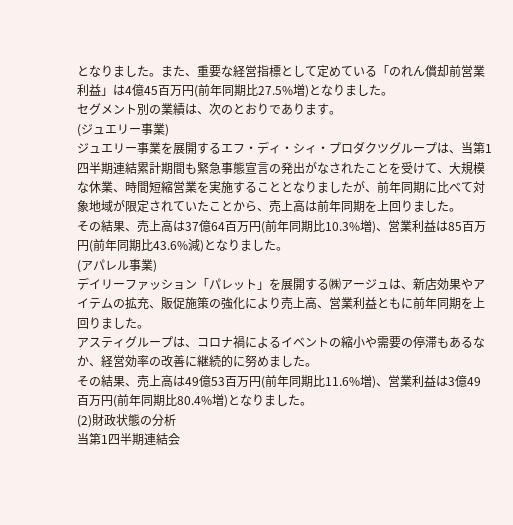となりました。また、重要な経営指標として定めている「のれん償却前営業利益」は4億45百万円(前年同期比27.5%増)となりました。
セグメント別の業績は、次のとおりであります。
(ジュエリー事業)
ジュエリー事業を展開するエフ・ディ・シィ・プロダクツグループは、当第1四半期連結累計期間も緊急事態宣言の発出がなされたことを受けて、大規模な休業、時間短縮営業を実施することとなりましたが、前年同期に比べて対象地域が限定されていたことから、売上高は前年同期を上回りました。
その結果、売上高は37億64百万円(前年同期比10.3%増)、営業利益は85百万円(前年同期比43.6%減)となりました。
(アパレル事業)
デイリーファッション「パレット」を展開する㈱アージュは、新店効果やアイテムの拡充、販促施策の強化により売上高、営業利益ともに前年同期を上回りました。
アスティグループは、コロナ禍によるイベントの縮小や需要の停滞もあるなか、経営効率の改善に継続的に努めました。
その結果、売上高は49億53百万円(前年同期比11.6%増)、営業利益は3億49百万円(前年同期比80.4%増)となりました。
(2)財政状態の分析
当第1四半期連結会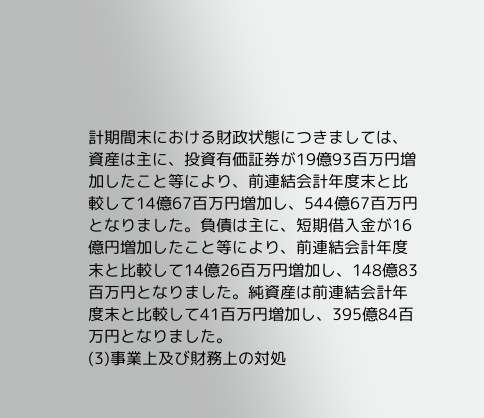計期間末における財政状態につきましては、資産は主に、投資有価証券が19億93百万円増加したこと等により、前連結会計年度末と比較して14億67百万円増加し、544億67百万円となりました。負債は主に、短期借入金が16億円増加したこと等により、前連結会計年度末と比較して14億26百万円増加し、148億83百万円となりました。純資産は前連結会計年度末と比較して41百万円増加し、395億84百万円となりました。
(3)事業上及び財務上の対処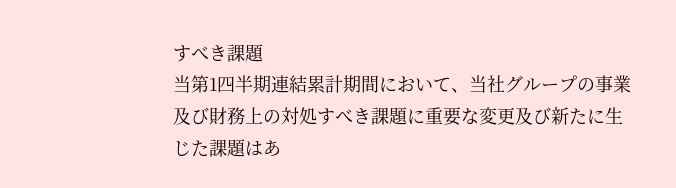すべき課題
当第1四半期連結累計期間において、当社グループの事業及び財務上の対処すべき課題に重要な変更及び新たに生じた課題はあ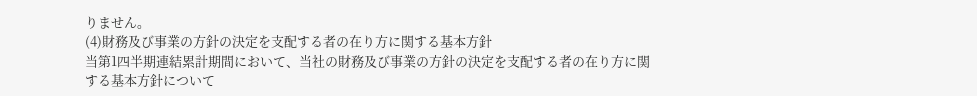りません。
(4)財務及び事業の方針の決定を支配する者の在り方に関する基本方針
当第1四半期連結累計期間において、当社の財務及び事業の方針の決定を支配する者の在り方に関する基本方針について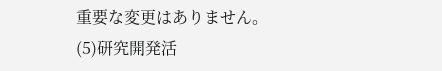重要な変更はありません。
(5)研究開発活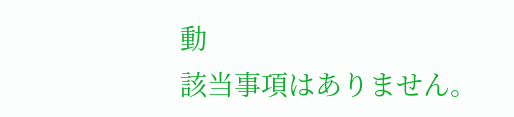動
該当事項はありません。